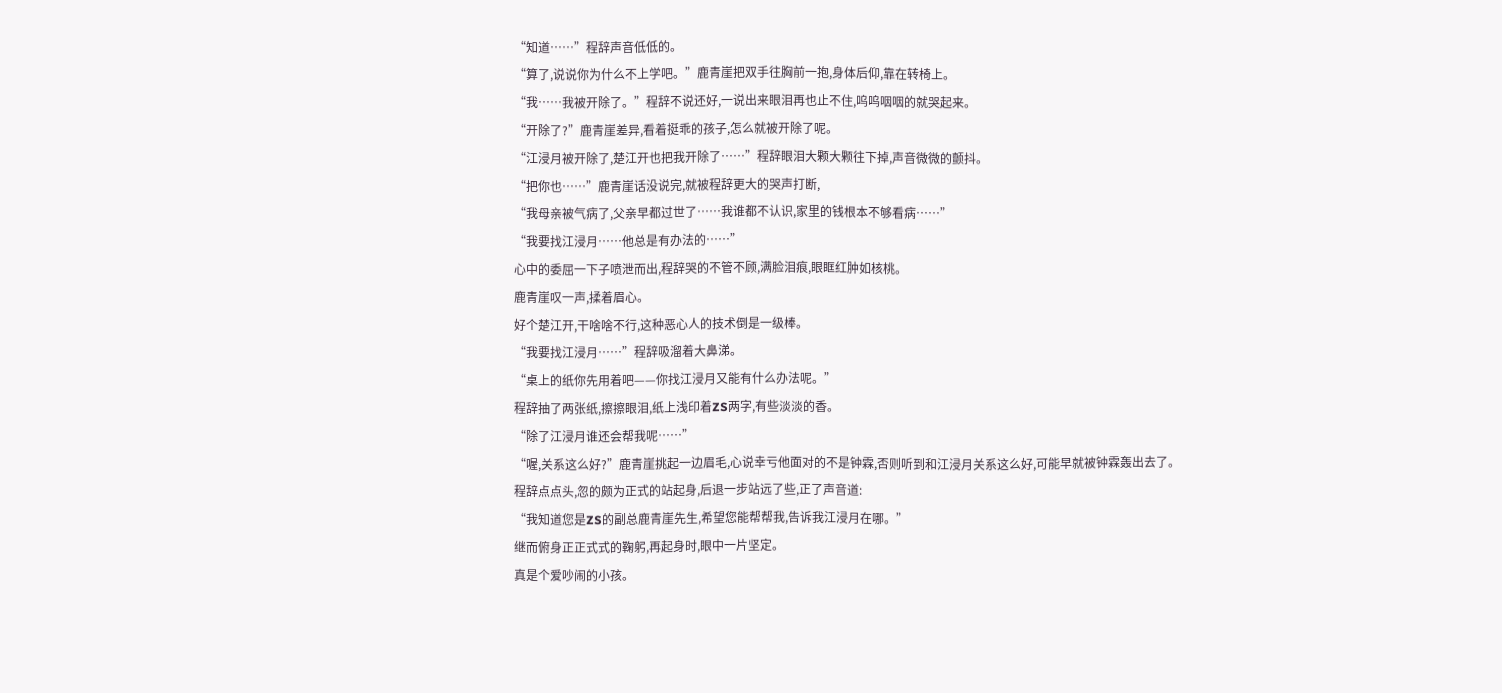“知道……”程辞声音低低的。
“算了,说说你为什么不上学吧。”鹿青崖把双手往胸前一抱,身体后仰,靠在转椅上。
“我……我被开除了。”程辞不说还好,一说出来眼泪再也止不住,呜呜咽咽的就哭起来。
“开除了?”鹿青崖差异,看着挺乖的孩子,怎么就被开除了呢。
“江浸月被开除了,楚江开也把我开除了……”程辞眼泪大颗大颗往下掉,声音微微的颤抖。
“把你也……”鹿青崖话没说完,就被程辞更大的哭声打断,
“我母亲被气病了,父亲早都过世了……我谁都不认识,家里的钱根本不够看病……”
“我要找江浸月……他总是有办法的……”
心中的委屈一下子喷泄而出,程辞哭的不管不顾,满脸泪痕,眼眶红肿如核桃。
鹿青崖叹一声,揉着眉心。
好个楚江开,干啥啥不行,这种恶心人的技术倒是一级棒。
“我要找江浸月……”程辞吸溜着大鼻涕。
“桌上的纸你先用着吧——你找江浸月又能有什么办法呢。”
程辞抽了两张纸,擦擦眼泪,纸上浅印着ZS两字,有些淡淡的香。
“除了江浸月谁还会帮我呢……”
“喔,关系这么好?”鹿青崖挑起一边眉毛,心说幸亏他面对的不是钟霖,否则听到和江浸月关系这么好,可能早就被钟霖轰出去了。
程辞点点头,忽的颇为正式的站起身,后退一步站远了些,正了声音道:
“我知道您是ZS的副总鹿青崖先生,希望您能帮帮我,告诉我江浸月在哪。”
继而俯身正正式式的鞠躬,再起身时,眼中一片坚定。
真是个爱吵闹的小孩。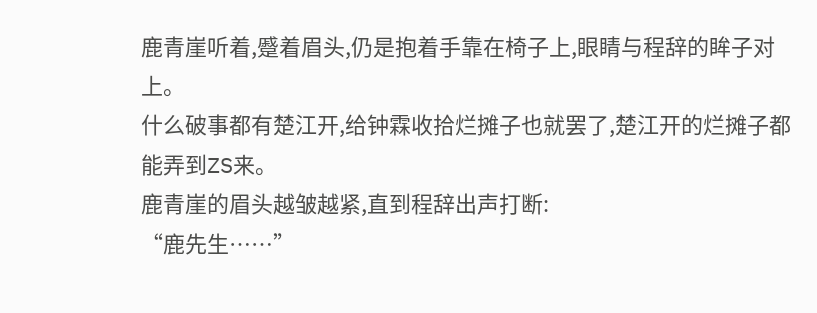鹿青崖听着,蹙着眉头,仍是抱着手靠在椅子上,眼睛与程辞的眸子对上。
什么破事都有楚江开,给钟霖收拾烂摊子也就罢了,楚江开的烂摊子都能弄到ZS来。
鹿青崖的眉头越皱越紧,直到程辞出声打断:
“鹿先生……”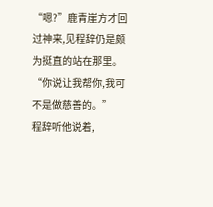“嗯?”鹿青崖方才回过神来,见程辞仍是颇为挺直的站在那里。
“你说让我帮你,我可不是做慈善的。”
程辞听他说着,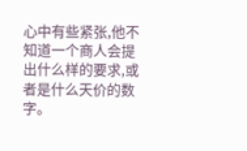心中有些紧张,他不知道一个商人会提出什么样的要求,或者是什么天价的数字。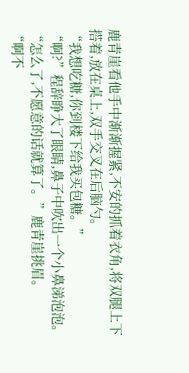鹿青崖看他手中渐渐握紧,不安的抓着衣角,将双腿上下搭着,放在桌上,双手交叉在后脑勺。
“我想吃糖,你到楼下给我买包糖。”
“啊?”程辞睁大了眼睛,鼻子中吹出一个小鼻涕泡泡。
“怎么了,不愿意的话就算了。”鹿青崖挑眉。
“啊不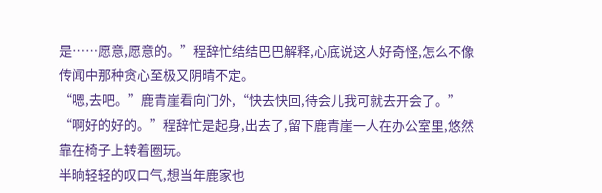是……愿意,愿意的。”程辞忙结结巴巴解释,心底说这人好奇怪,怎么不像传闻中那种贪心至极又阴晴不定。
“嗯,去吧。”鹿青崖看向门外,“快去快回,待会儿我可就去开会了。”
“啊好的好的。”程辞忙是起身,出去了,留下鹿青崖一人在办公室里,悠然靠在椅子上转着圈玩。
半晌轻轻的叹口气,想当年鹿家也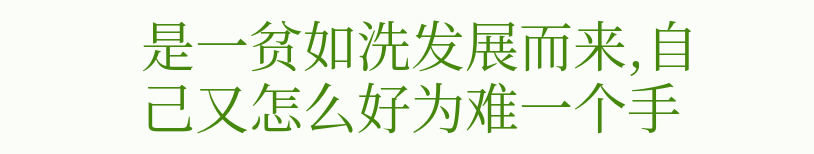是一贫如洗发展而来,自己又怎么好为难一个手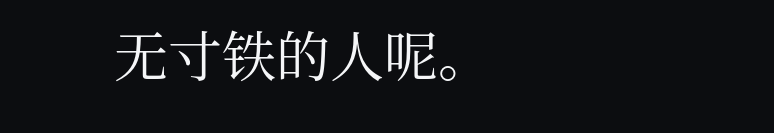无寸铁的人呢。